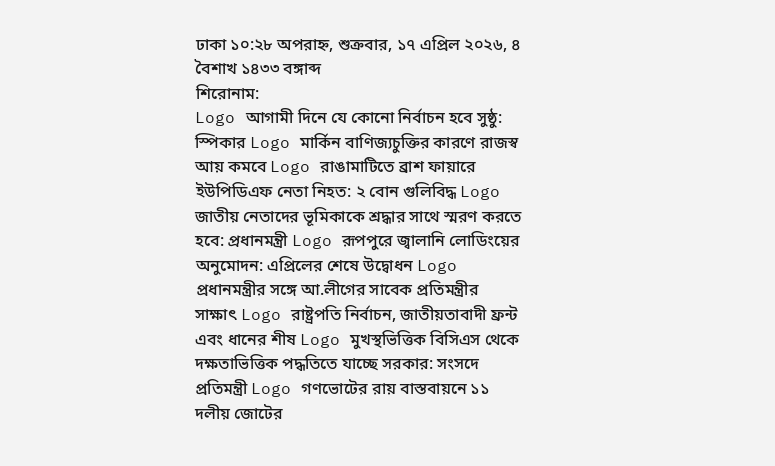ঢাকা ১০:২৮ অপরাহ্ন, শুক্রবার, ১৭ এপ্রিল ২০২৬, ৪ বৈশাখ ১৪৩৩ বঙ্গাব্দ
শিরোনাম:
Logo আগামী দিনে যে কোনো নির্বাচন হবে সুষ্ঠু: স্পিকার Logo মার্কিন বাণিজ্যচুক্তির কারণে রাজস্ব আয় কমবে Logo রাঙামাটিতে ব্রাশ ফায়ারে ইউপিডিএফ নেতা নিহত: ২ বোন গুলিবিদ্ধ Logo জাতীয় নেতাদের ভূমিকাকে শ্রদ্ধার সাথে স্মরণ করতে হবে: প্রধানমন্ত্রী Logo রূপপুরে জ্বালানি লোডিংয়ের অনুমোদন: এপ্রিলের শেষে উদ্বোধন Logo প্রধানমন্ত্রীর সঙ্গে আ.লীগের সাবেক প্রতিমন্ত্রীর সাক্ষাৎ Logo রাষ্ট্রপতি নির্বাচন, জাতীয়তাবাদী ফ্রন্ট এবং ধানের শীষ Logo মুখস্থভিত্তিক বিসিএস থেকে দক্ষতাভিত্তিক পদ্ধতিতে যাচ্ছে সরকার: সংসদে প্রতিমন্ত্রী Logo গণভোটের রায় বাস্তবায়নে ১১ দলীয় জোটের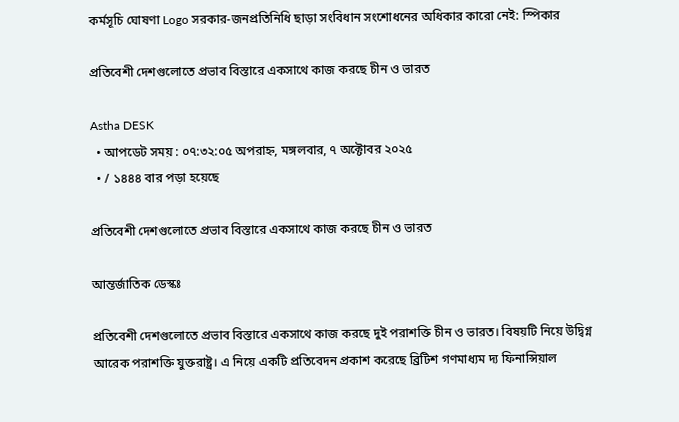কর্মসূচি ঘোষণা Logo সরকার-জনপ্রতিনিধি ছাড়া সংবিধান সংশোধনের অধিকার কারো নেই: স্পিকার

প্রতিবেশী দেশগুলোতে প্রভাব বিস্তারে একসাথে কাজ করছে চীন ও ভারত

Astha DESK
  • আপডেট সময় : ০৭:৩২:০৫ অপরাহ্ন, মঙ্গলবার, ৭ অক্টোবর ২০২৫
  • / ১৪৪৪ বার পড়া হয়েছে

প্রতিবেশী দেশগুলোতে প্রভাব বিস্তারে একসাথে কাজ করছে চীন ও ভারত

আন্তর্জাতিক ডেস্কঃ

প্রতিবেশী দেশগুলোতে প্রভাব বিস্তারে একসাথে কাজ করছে দুই পরাশক্তি চীন ও ভারত। বিষয়টি নিয়ে উদ্বিগ্ন আরেক পরাশক্তি যুক্তরাষ্ট্র। এ নিয়ে একটি প্রতিবেদন প্রকাশ করেছে ব্রিটিশ গণমাধ্যম দ্য ফিনান্সিয়াল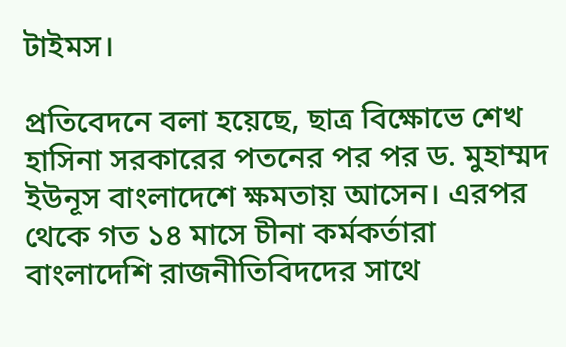টাইমস।

প্রতিবেদনে বলা হয়েছে, ছাত্র বিক্ষোভে শেখ হাসিনা সরকারের পতনের পর পর ড. মুহাম্মদ ইউনূস বাংলাদেশে ক্ষমতায় আসেন। এরপর থেকে গত ১৪ মাসে চীনা কর্মকর্তারা বাংলাদেশি রাজনীতিবিদদের সাথে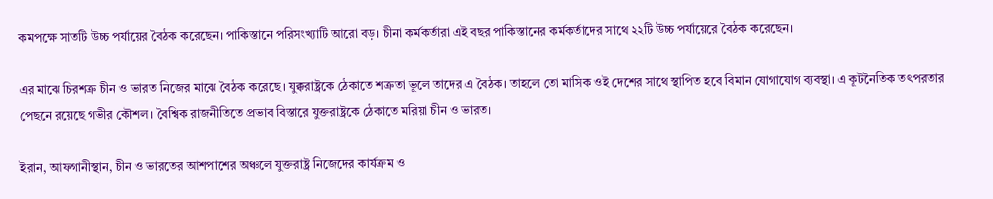কমপক্ষে সাতটি উচ্চ পর্যায়ের বৈঠক করেছেন। পাকিস্তানে পরিসংখ্যাটি আরো বড়। চীনা কর্মকর্তারা এই বছর পাকিস্তানের কর্মকর্তাদের সাথে ২২টি উচ্চ পর্যায়েরে বৈঠক করেছেন।

এর মাঝে চিরশত্রু চীন ও ভারত নিজের মাঝে বৈঠক করেছে। যুক্করাষ্ট্রকে ঠেকাতে শত্রুতা ভূলে তাদের এ বৈঠক। তাহলে তো মাসিক ওই দেশের সাথে স্থাপিত হবে বিমান যোগাযোগ ব্যবস্থা। এ কূটনৈতিক তৎপরতার পেছনে রয়েছে গভীর কৌশল। বৈশ্বিক রাজনীতিতে প্রভাব বিস্তারে যুক্তরাষ্ট্রকে ঠেকাতে মরিয়া চীন ও ভারত।

ইরান, আফগানীস্থান, চীন ও ভারতের আশপাশের অঞ্চলে যুক্তরাষ্ট্র নিজেদের কার্যক্রম ও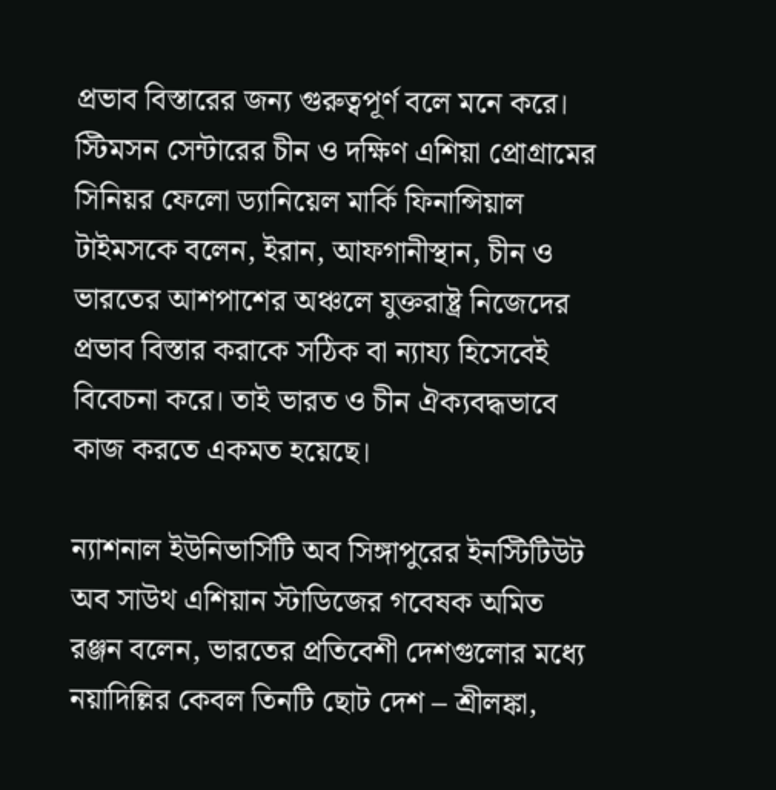প্রভাব বিস্তারের জন্য গুরুত্বপূর্ণ বলে মনে করে। স্টিমসন সেন্টারের চীন ও দক্ষিণ এশিয়া প্রোগ্রামের সিনিয়র ফেলো ড্যানিয়েল মার্কি ফিনান্সিয়াল টাইমসকে বলেন, ইরান, আফগানীস্থান, চীন ও ভারতের আশপাশের অঞ্চলে যুক্তরাষ্ট্র নিজেদের প্রভাব বিস্তার করাকে সঠিক বা ন্যায্য হিসেবেই বিবেচনা করে। তাই ভারত ও চীন ঐক্যবদ্ধভাবে কাজ করতে একমত হয়েছে।

ন্যাশনাল ইউনিভার্সিটি অব সিঙ্গাপুরের ইনস্টিটিউট অব সাউথ এশিয়ান স্টাডিজের গবেষক অমিত রঞ্জন বলেন, ভারতের প্রতিবেশী দেশগুলোর মধ্যে নয়াদিল্লির কেবল তিনটি ছোট দেশ – শ্রীলঙ্কা,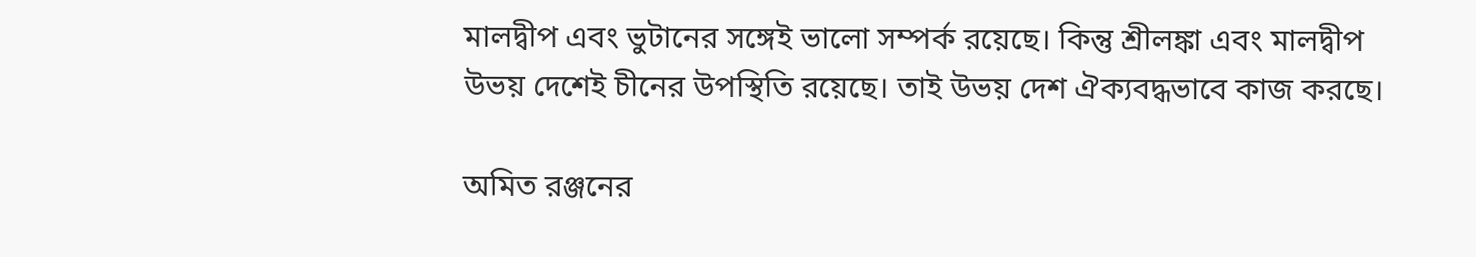মালদ্বীপ এবং ভুটানের সঙ্গেই ভালো সম্পর্ক রয়েছে। কিন্তু শ্রীলঙ্কা এবং মালদ্বীপ উভয় দেশেই চীনের উপস্থিতি রয়েছে। তাই উভয় দেশ ঐক্যবদ্ধভাবে কাজ করছে।

অমিত রঞ্জনের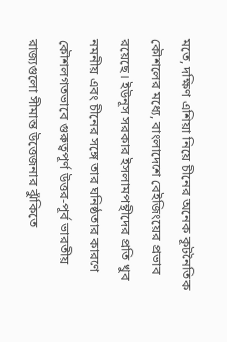মতে, দক্ষিণ এশিয়া নিয়ে চীনের অনেক কূটনৈতিক কৌশলের মধ্যে, বাংলাদেশে বেইজিংয়ের প্রভাব রয়েছে। ইউনূস সরকার ইসলামপন্থীদের প্রতি খুব নমনীয় এবং চীনের সঙ্গে তার ঘনিষ্ঠতার কারণে কৌশলগতভাবে গুরুত্বপূর্ণ উত্তর-পূর্ব ভারতীয় রাজ্যগুলো সীমান্ত উত্তেজনার ঝুঁকিতে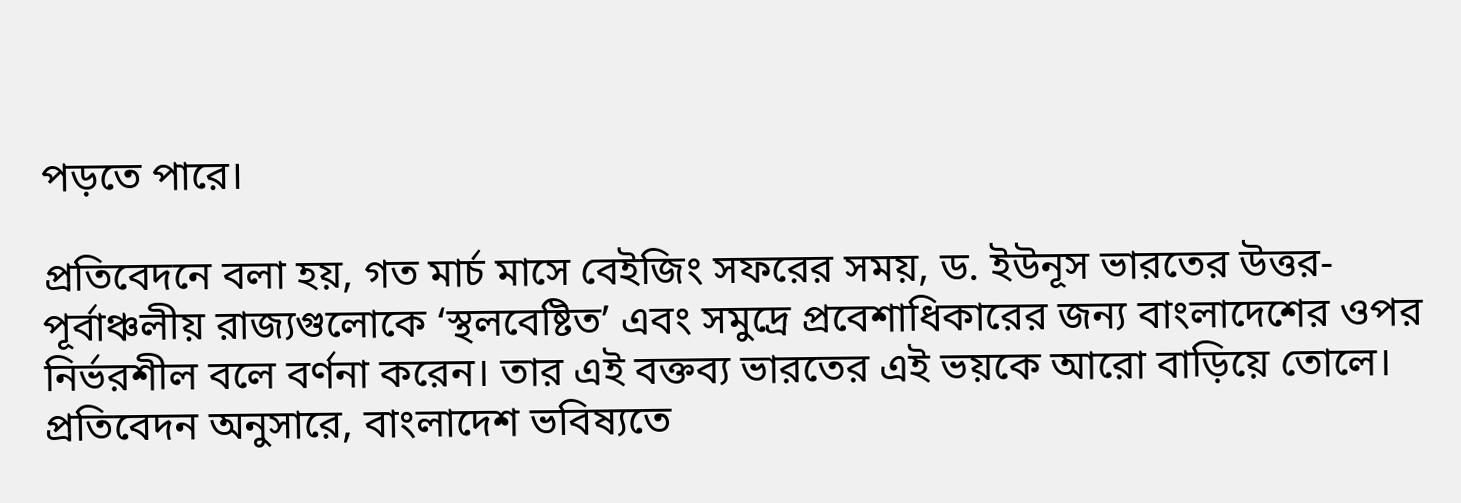পড়তে পারে।

প্রতিবেদনে বলা হয়, গত মার্চ মাসে বেইজিং সফরের সময়, ড. ইউনূস ভারতের উত্তর-পূর্বাঞ্চলীয় রাজ্যগুলোকে ‘স্থলবেষ্টিত’ এবং সমুদ্রে প্রবেশাধিকারের জন্য বাংলাদেশের ওপর নির্ভরশীল বলে বর্ণনা করেন। তার এই বক্তব্য ভারতের এই ভয়কে আরো বাড়িয়ে তোলে। প্রতিবেদন অনুসারে, বাংলাদেশ ভবিষ্যতে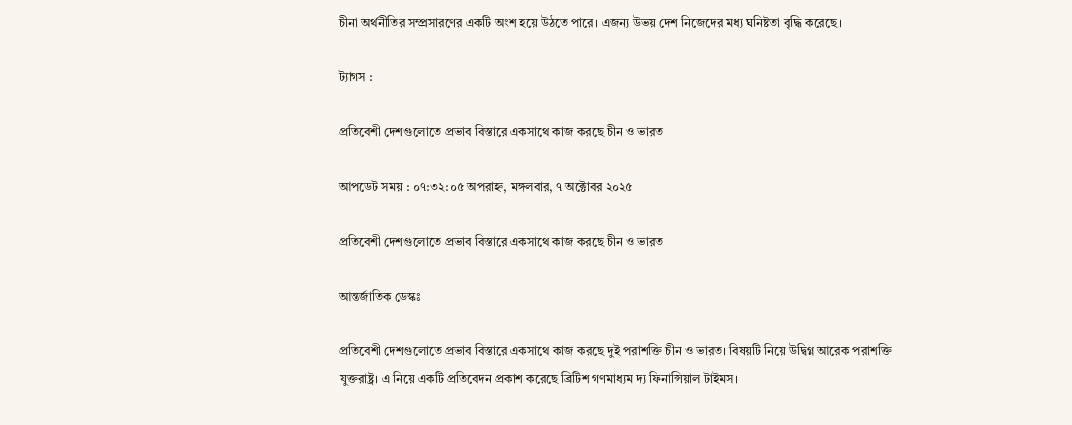চীনা অর্থনীতির সম্প্রসারণের একটি অংশ হয়ে উঠতে পারে। এজন্য উভয় দেশ নিজেদের মধ্য ঘনিষ্টতা বৃদ্ধি করেছে।

ট্যাগস :

প্রতিবেশী দেশগুলোতে প্রভাব বিস্তারে একসাথে কাজ করছে চীন ও ভারত

আপডেট সময় : ০৭:৩২:০৫ অপরাহ্ন, মঙ্গলবার, ৭ অক্টোবর ২০২৫

প্রতিবেশী দেশগুলোতে প্রভাব বিস্তারে একসাথে কাজ করছে চীন ও ভারত

আন্তর্জাতিক ডেস্কঃ

প্রতিবেশী দেশগুলোতে প্রভাব বিস্তারে একসাথে কাজ করছে দুই পরাশক্তি চীন ও ভারত। বিষয়টি নিয়ে উদ্বিগ্ন আরেক পরাশক্তি যুক্তরাষ্ট্র। এ নিয়ে একটি প্রতিবেদন প্রকাশ করেছে ব্রিটিশ গণমাধ্যম দ্য ফিনান্সিয়াল টাইমস।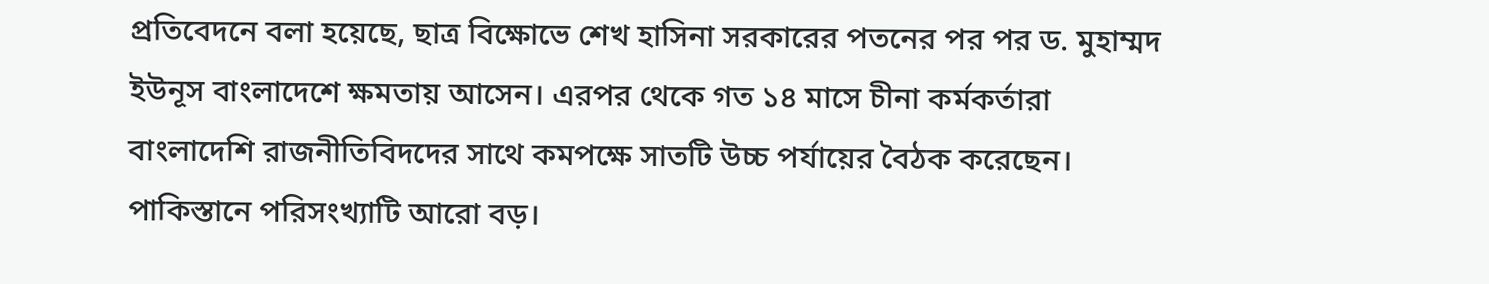প্রতিবেদনে বলা হয়েছে, ছাত্র বিক্ষোভে শেখ হাসিনা সরকারের পতনের পর পর ড. মুহাম্মদ ইউনূস বাংলাদেশে ক্ষমতায় আসেন। এরপর থেকে গত ১৪ মাসে চীনা কর্মকর্তারা বাংলাদেশি রাজনীতিবিদদের সাথে কমপক্ষে সাতটি উচ্চ পর্যায়ের বৈঠক করেছেন। পাকিস্তানে পরিসংখ্যাটি আরো বড়।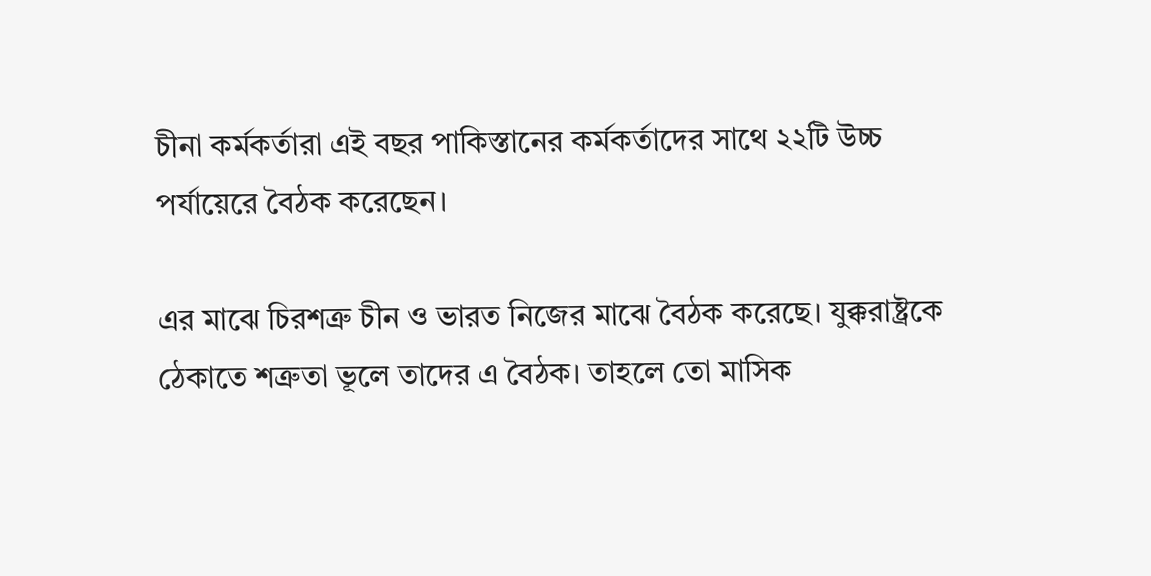চীনা কর্মকর্তারা এই বছর পাকিস্তানের কর্মকর্তাদের সাথে ২২টি উচ্চ পর্যায়েরে বৈঠক করেছেন।

এর মাঝে চিরশত্রু চীন ও ভারত নিজের মাঝে বৈঠক করেছে। যুক্করাষ্ট্রকে ঠেকাতে শত্রুতা ভূলে তাদের এ বৈঠক। তাহলে তো মাসিক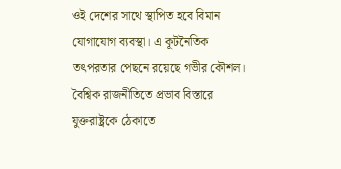ওই দেশের সাথে স্থাপিত হবে বিমান যোগাযোগ ব্যবস্থা। এ কূটনৈতিক তৎপরতার পেছনে রয়েছে গভীর কৌশল। বৈশ্বিক রাজনীতিতে প্রভাব বিস্তারে যুক্তরাষ্ট্রকে ঠেকাতে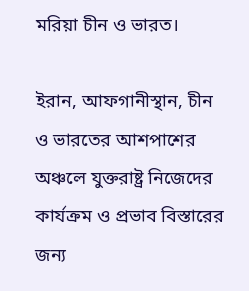মরিয়া চীন ও ভারত।

ইরান, আফগানীস্থান, চীন ও ভারতের আশপাশের অঞ্চলে যুক্তরাষ্ট্র নিজেদের কার্যক্রম ও প্রভাব বিস্তারের জন্য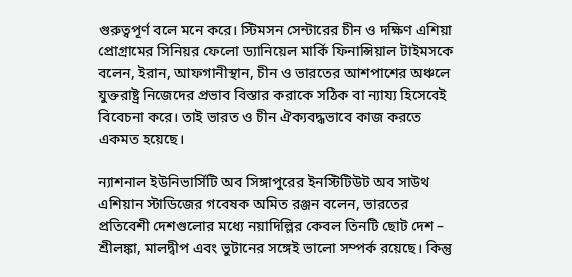গুরুত্বপূর্ণ বলে মনে করে। স্টিমসন সেন্টারের চীন ও দক্ষিণ এশিয়া প্রোগ্রামের সিনিয়র ফেলো ড্যানিয়েল মার্কি ফিনান্সিয়াল টাইমসকে বলেন, ইরান, আফগানীস্থান, চীন ও ভারতের আশপাশের অঞ্চলে যুক্তরাষ্ট্র নিজেদের প্রভাব বিস্তার করাকে সঠিক বা ন্যায্য হিসেবেই বিবেচনা করে। তাই ভারত ও চীন ঐক্যবদ্ধভাবে কাজ করতে একমত হয়েছে।

ন্যাশনাল ইউনিভার্সিটি অব সিঙ্গাপুরের ইনস্টিটিউট অব সাউথ এশিয়ান স্টাডিজের গবেষক অমিত রঞ্জন বলেন, ভারতের প্রতিবেশী দেশগুলোর মধ্যে নয়াদিল্লির কেবল তিনটি ছোট দেশ – শ্রীলঙ্কা, মালদ্বীপ এবং ভুটানের সঙ্গেই ভালো সম্পর্ক রয়েছে। কিন্তু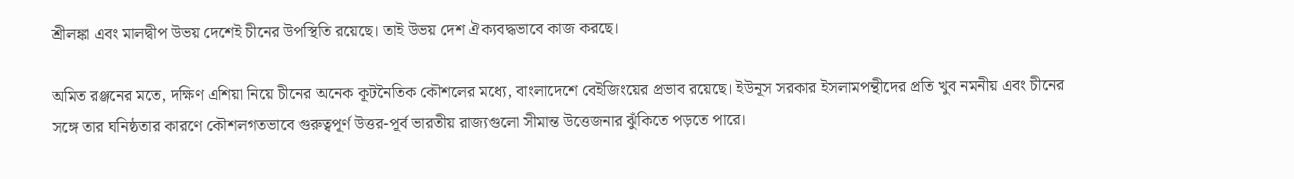শ্রীলঙ্কা এবং মালদ্বীপ উভয় দেশেই চীনের উপস্থিতি রয়েছে। তাই উভয় দেশ ঐক্যবদ্ধভাবে কাজ করছে।

অমিত রঞ্জনের মতে, দক্ষিণ এশিয়া নিয়ে চীনের অনেক কূটনৈতিক কৌশলের মধ্যে, বাংলাদেশে বেইজিংয়ের প্রভাব রয়েছে। ইউনূস সরকার ইসলামপন্থীদের প্রতি খুব নমনীয় এবং চীনের সঙ্গে তার ঘনিষ্ঠতার কারণে কৌশলগতভাবে গুরুত্বপূর্ণ উত্তর-পূর্ব ভারতীয় রাজ্যগুলো সীমান্ত উত্তেজনার ঝুঁকিতে পড়তে পারে।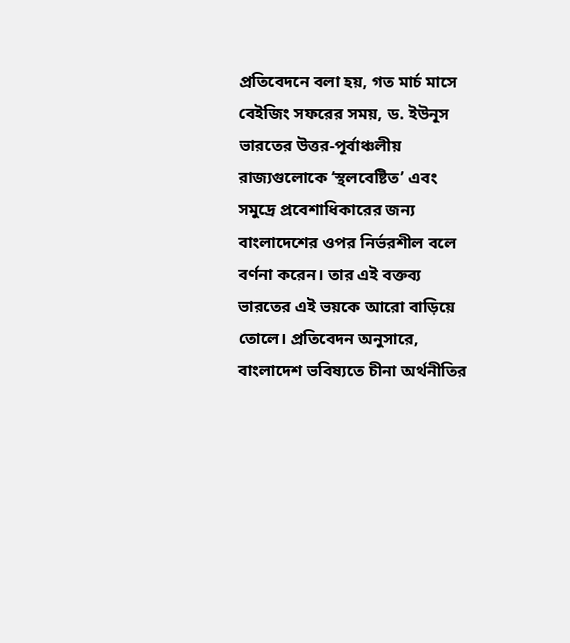প্রতিবেদনে বলা হয়, গত মার্চ মাসে বেইজিং সফরের সময়, ড. ইউনূস ভারতের উত্তর-পূর্বাঞ্চলীয় রাজ্যগুলোকে ‘স্থলবেষ্টিত’ এবং সমুদ্রে প্রবেশাধিকারের জন্য বাংলাদেশের ওপর নির্ভরশীল বলে বর্ণনা করেন। তার এই বক্তব্য ভারতের এই ভয়কে আরো বাড়িয়ে তোলে। প্রতিবেদন অনুসারে, বাংলাদেশ ভবিষ্যতে চীনা অর্থনীতির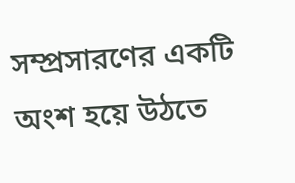সম্প্রসারণের একটি অংশ হয়ে উঠতে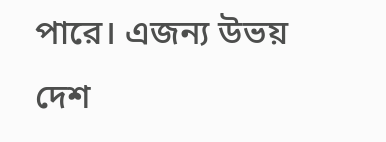পারে। এজন্য উভয় দেশ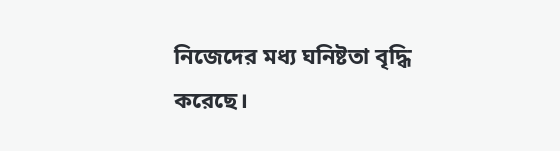নিজেদের মধ্য ঘনিষ্টতা বৃদ্ধি করেছে।